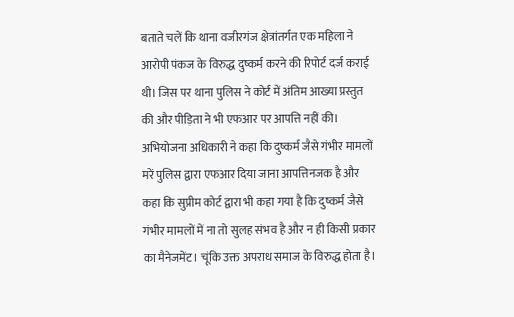बताते चलें कि थाना वजीरगंज क्षेत्रांतर्गत एक महिला ने आरोपी पंकज के विरुद्ध दुष्कर्म करने की रिपोर्ट दर्ज कराई थी। जिस पर थाना पुलिस ने कोर्ट में अंतिम आख्या प्रस्तुत की और पीड़िता ने भी एफआर पर आपत्ति नहीं की। अभियोजना अधिकारी ने कहा कि दुष्कर्म जैसे गंभीर मामलों मरें पुलिस द्वारा एफआर दिया जाना आपत्तिनजक है और कहा कि सुप्रीम कोर्ट द्वारा भी कहा गया है कि दुष्कर्म जैसे गंभीर मामलों में ना तो सुलह संभव है और न ही किसी प्रकार का मैनेजमेंट। चूंकि उक्त अपराध समाज के विरुद्ध होता है।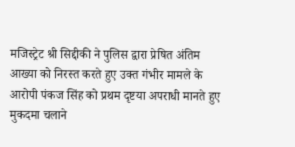मजिस्ट्रेट श्री सिद्दीकी ने पुलिस द्वारा प्रेषित अंतिम आख्या को निरस्त करते हुए उक्त गंभीर मामले के आरोपी पंकज सिंह को प्रथम दृष्टया अपराधी मानते हुए मुकदमा चलाने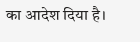का आदेश दिया है।